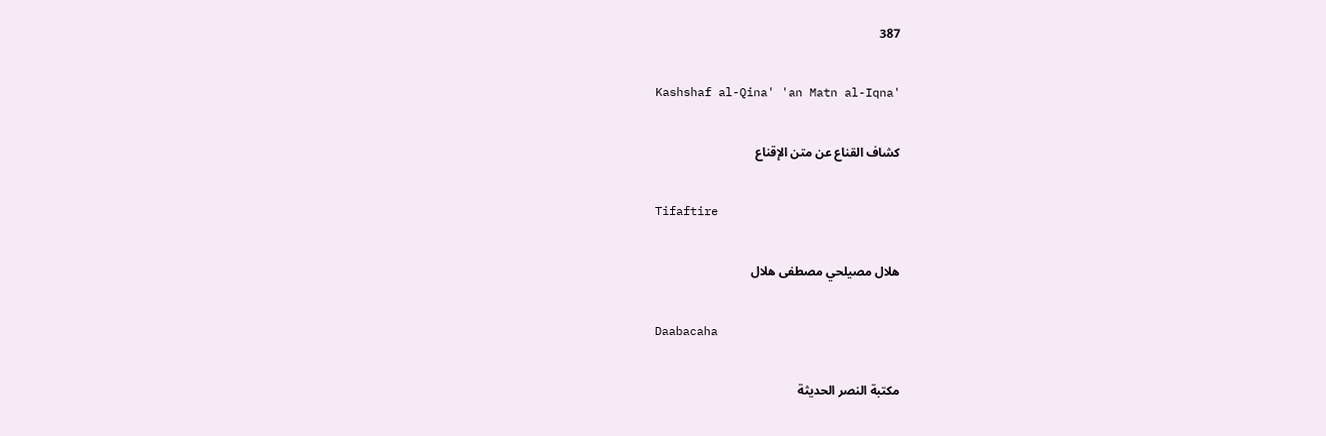387

Kashshaf al-Qina' 'an Matn al-Iqna'

كشاف القناع عن متن الإقناع

Tifaftire

هلال مصيلحي مصطفى هلال

Daabacaha

مكتبة النصر الحديثة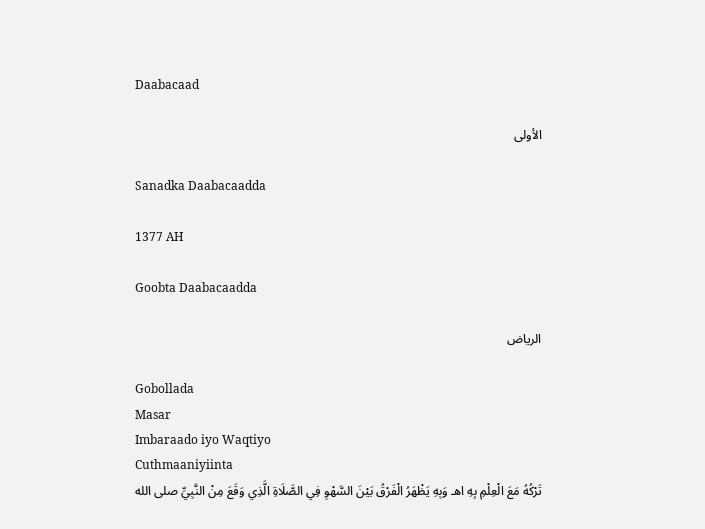Daabacaad

الأولى

Sanadka Daabacaadda

1377 AH

Goobta Daabacaadda

الرياض

Gobollada
Masar
Imbaraado iyo Waqtiyo
Cuthmaaniyiinta
تَرْكُهُ مَعَ الْعِلْمِ بِهِ اهـ وَبِهِ يَظْهَرُ الْفَرْقُ بَيْنَ السَّهْوِ فِي الصَّلَاةِ الَّذِي وَقَعَ مِنْ النَّبِيِّ صلى الله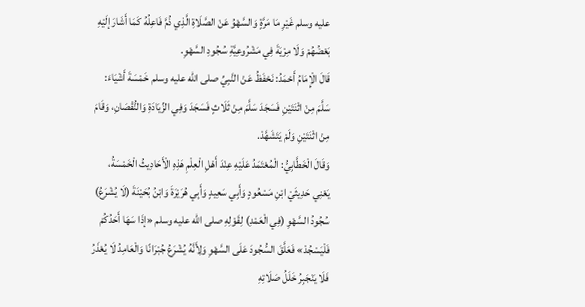عليه وسلم غَيْرِ مَا مَرَّةٍ وَالسَّهْوُ عَنْ الصَّلَاةِ الَّذِي ذُمَّ فَاعِلُهُ كَمَا أَشَارَ إلَيْهِ بَعْضُهُمْ وَلَا مِرْيَةَ فِي مَشْرُوعِيَّةِ سُجُودِ السَّهْوِ.
قَالَ الْإِمَامُ أَحْمَدُ: نَحْفَظُ عَنْ النَّبِيِّ صلى الله عليه وسلم خَمْسَةَ أَشْيَاءَ: سَلَّمَ مِنْ اثْنَتَيْنِ فَسَجَدَ سَلَّمَ مِنْ ثَلَاثٍ فَسَجَدَ وَفِي الزِّيَادَةِ وَالنُّقْصَانِ، وَقَامَ مِنْ اثْنَتَيْنِ وَلَمْ يَتَشَهَّدْ.
وَقَالَ الْخَطَّابِيُّ: الْمُعْتَمَدُ عَلَيْهِ عِنْدَ أَهْلِ الْعِلْمِ هَذِهِ الْأَحَادِيثُ الْخَمْسَةُ، يَعْنِي حَدِيثَيْ ابْنِ مَسْعُودٍ وَأَبِي سَعِيدٍ وَأَبِي هُرَيْرَةَ وَابْنُ بُحَيْنَةَ (لَا يُشْرَعُ) سُجُودُ السَّهْوِ (فِي الْعَمْدِ) لِقَوْلِهِ صلى الله عليه وسلم «إذَا سَهَا أَحَدُكُمْ فَلْيَسْجُدْ» فَعَلَّقَ السُّجُودَ عَلَى السَّهْوِ وَلِأَنَّهُ يُشْرَعُ جُبْرَانًا وَالْعَامِدُ لَا يُعْذَرُ فَلَا يَنْجَبِرُ خَلَلُ صَلَاتِهِ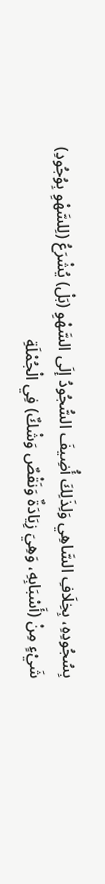بِسُجُودِهِ، بِخِلَافِ السَّاهِي وَلِذَلِكَ أُضِيفَ السُّجُودُ إلَى السَّهْوِ (بَلْ) يُشْرَعُ (لِلسَّهْوِ بِوُجُودِ) شَيْءٍ مِنْ (أَسْبَابِهِ، وَهِيَ زِيَادَةٌ وَنَقْصٌ وَشْكٌ) فِي الْجُمْلَةِ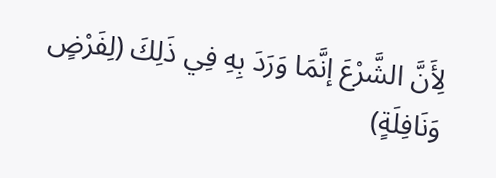لِأَنَّ الشَّرْعَ إنَّمَا وَرَدَ بِهِ فِي ذَلِكَ (لِفَرْضٍ وَنَافِلَةٍ)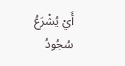أَيْ يُشْرَعُ سُجُودُ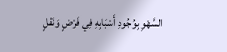السَّهْوِ بِوُجُودِ أَسْبَابِهِ فِي فَرْضٍ وَنَفْلٍ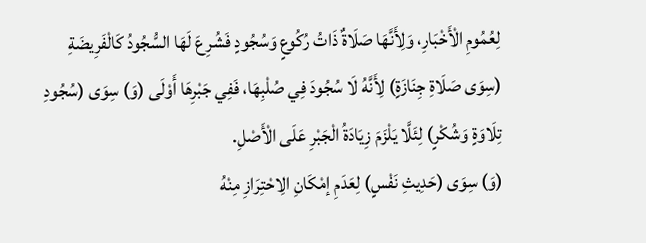لِعُمُومِ الْأَخْبَارِ، وَلِأَنَّهَا صَلَاةٌ ذَاتُ رُكُوعٍ وَسُجُودٍ فَشُرِعَ لَهَا السُّجُودُ كَالْفَرِيضَةِ (سِوَى صَلَاةِ جِنَازَةٍ) لِأَنَّهُ لَا سُجُودَ فِي صُلْبِهَا، فَفِي جَبْرِهَا أَوْلَى (وَ) سِوَى (سُجُودِ تِلَاوَةٍ وَشُكْرٍ) لِئَلَّا يَلْزَمَ زِيَادَةُ الْجَبْرِ عَلَى الْأَصْلِ.
(وَ) سِوَى (حَدِيثِ نَفْسٍ) لِعَدَمِ إمْكَانِ الِاحْتِرَازِ مِنْهُ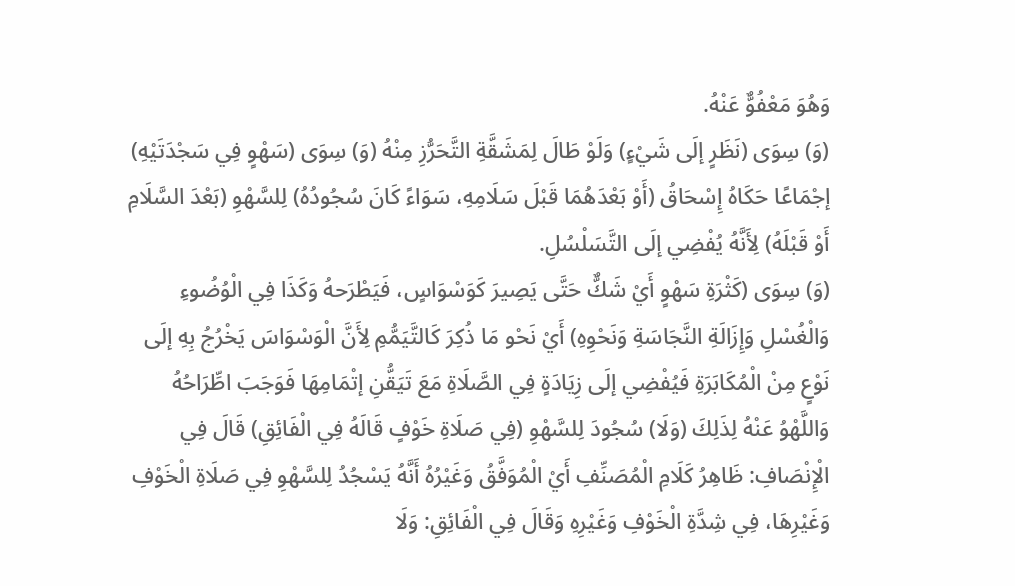وَهُوَ مَعْفُوٌّ عَنْهُ.
(وَ) سِوَى (نَظَرٍ إلَى شَيْءٍ) وَلَوْ طَالَ لِمَشَقَّةِ التَّحَرُّزِ مِنْهُ (وَ) سِوَى (سَهْوٍ فِي سَجْدَتَيْهِ) إجْمَاعًا حَكَاهُ إِسْحَاقُ (أَوْ بَعْدَهُمَا قَبْلَ سَلَامِهِ، سَوَاءً كَانَ سُجُودُهُ) لِلسَّهْوِ (بَعْدَ السَّلَامِ أَوْ قَبْلَهُ) لِأَنَّهُ يُفْضِي إلَى التَّسَلْسُلِ.
(وَ) سِوَى (كَثْرَةِ سَهْوٍ أَيْ شَكٌّ حَتَّى يَصِيرَ كَوَسْوَاسٍ، فَيَطْرَحهُ وَكَذَا فِي الْوُضُوءِ وَالْغُسْلِ وَإِزَالَةِ النَّجَاسَةِ وَنَحْوِهِ) أَيْ نَحْو مَا ذُكِرَ كَالتَّيَمُّمِ لِأَنَّ الْوَسْوَاسَ يَخْرُجُ بِهِ إلَى نَوْعٍ مِنْ الْمُكَابَرَةِ فَيُفْضِي إلَى زِيَادَةٍ فِي الصَّلَاةِ مَعَ تَيَقُّنِ إتْمَامِهَا فَوَجَبَ اطِّرَاحُهُ وَاللَّهْوُ عَنْهُ لِذَلِكَ (وَلَا) سُجُودَ لِلسَّهْوِ (فِي صَلَاةِ خَوْفٍ قَالَهُ فِي الْفَائِقِ) قَالَ فِي الْإِنْصَافِ: ظَاهِرُ كَلَامِ الْمُصَنِّفِ أَيْ الْمُوَفَّقُ وَغَيْرُهُ أَنَّهُ يَسْجُدُ لِلسَّهْوِ فِي صَلَاةِ الْخَوْفِ وَغَيْرِهَا، فِي شِدَّةِ الْخَوْفِ وَغَيْرِهِ وَقَالَ فِي الْفَائِقِ: وَلَا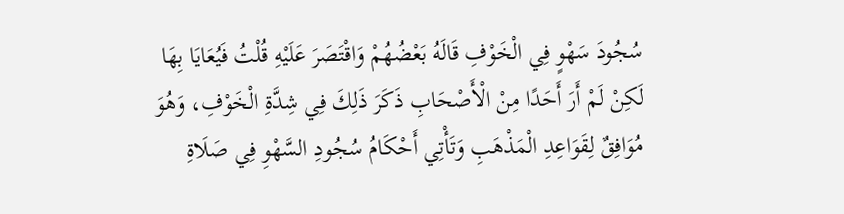سُجُودَ سَهْوٍ فِي الْخَوْفِ قَالَهُ بَعْضُهُمْ وَاقْتَصَرَ عَلَيْهِ قُلْتُ فَيُعَايَا بِهَا لَكِنْ لَمْ أَرَ أَحَدًا مِنْ الْأَصْحَابِ ذَكَرَ ذَلِكَ فِي شِدَّةِ الْخَوْفِ، وَهُوَ مُوَافِقٌ لِقَوَاعِدِ الْمَذْهَبِ وَتَأْتِي أَحْكَامُ سُجُودِ السَّهْوِ فِي صَلَاةِ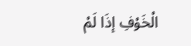الْخَوْفِ إذَا لَمْ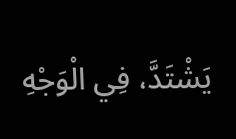يَشْتَدَّ، فِي الْوَجْهِ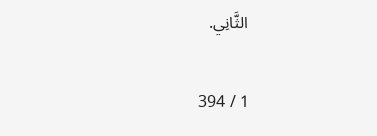الثَّانِي.

1 / 394